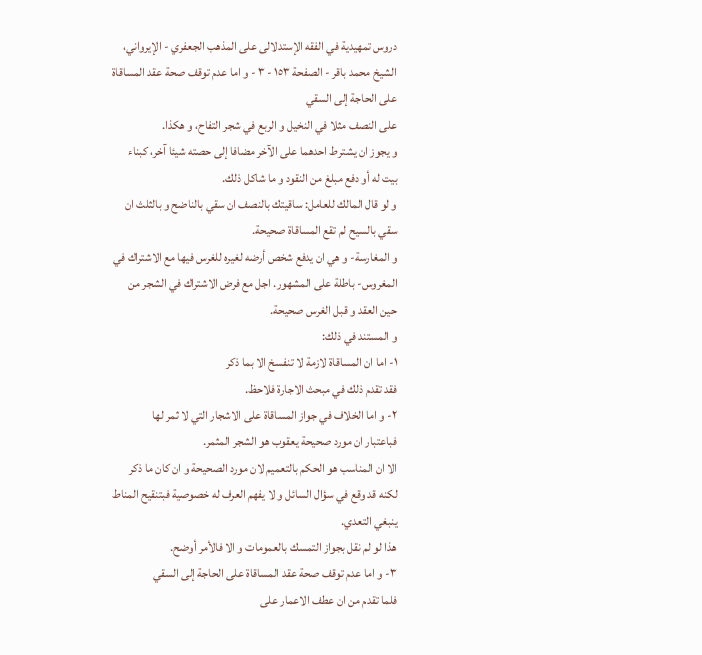دروس تمهيدية في الفقه الإستدلالى على المذهب الجعفري - الإيرواني، الشيخ محمد باقر - الصفحة ١٥٣ - ٣ - و اما عدم توقف صحة عقد المساقاة على الحاجة إلى السقي
على النصف مثلا في النخيل و الربع في شجر التفاح، و هكذا.
و يجوز ان يشترط احدهما على الآخر مضافا إلى حصته شيئا آخر، كبناء بيت له أو دفع مبلغ من النقود و ما شاكل ذلك.
و لو قال المالك للعامل: ساقيتك بالنصف ان سقي بالناضح و بالثلث ان سقي بالسيح لم تقع المساقاة صحيحة.
و المغارسة- و هي ان يدفع شخص أرضه لغيره للغرس فيها مع الاشتراك في المغروس- باطلة على المشهور. اجل مع فرض الاشتراك في الشجر من حين العقد و قبل الغرس صحيحة.
و المستند في ذلك:
١- اما ان المساقاة لازمة لا تنفسخ الا بما ذكر
فقد تقدم ذلك في مبحث الاجارة فلاحظ.
٢- و اما الخلاف في جواز المساقاة على الاشجار التي لا ثمر لها
فباعتبار ان مورد صحيحة يعقوب هو الشجر المثمر.
الا ان المناسب هو الحكم بالتعميم لان مورد الصحيحة و ان كان ما ذكر لكنه قد وقع في سؤال السائل و لا يفهم العرف له خصوصية فبتنقيح المناط ينبغي التعدي.
هذا لو لم نقل بجواز التمسك بالعمومات و الا فالأمر أوضح.
٣- و اما عدم توقف صحة عقد المساقاة على الحاجة إلى السقي
فلما تقدم من ان عطف الاعمار على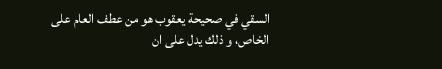السقي في صحيحة يعقوب هو من عطف العام على الخاص، و ذلك يدل على ان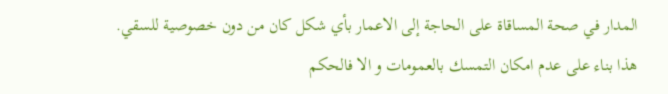المدار في صحة المساقاة على الحاجة إلى الاعمار بأي شكل كان من دون خصوصية للسقي.
هذا بناء على عدم امكان التمسك بالعمومات و الا فالحكم